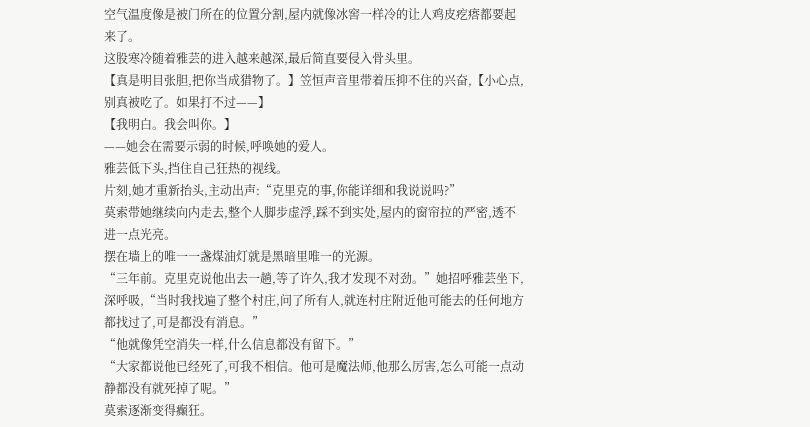空气温度像是被门所在的位置分割,屋内就像冰窖一样冷的让人鸡皮疙瘩都要起来了。
这股寒冷随着雅芸的进入越来越深,最后简直要侵入骨头里。
【真是明目张胆,把你当成猎物了。】笠恒声音里带着压抑不住的兴奋,【小心点,别真被吃了。如果打不过——】
【我明白。我会叫你。】
——她会在需要示弱的时候,呼唤她的爱人。
雅芸低下头,挡住自己狂热的视线。
片刻,她才重新抬头,主动出声:“克里克的事,你能详细和我说说吗?”
莫索带她继续向内走去,整个人脚步虚浮,踩不到实处,屋内的窗帘拉的严密,透不进一点光亮。
摆在墙上的唯一一盏煤油灯就是黑暗里唯一的光源。
“三年前。克里克说他出去一趟,等了许久,我才发现不对劲。”她招呼雅芸坐下,深呼吸,“当时我找遍了整个村庄,问了所有人,就连村庄附近他可能去的任何地方都找过了,可是都没有消息。”
“他就像凭空消失一样,什么信息都没有留下。”
“大家都说他已经死了,可我不相信。他可是魔法师,他那么厉害,怎么可能一点动静都没有就死掉了呢。”
莫索逐渐变得癫狂。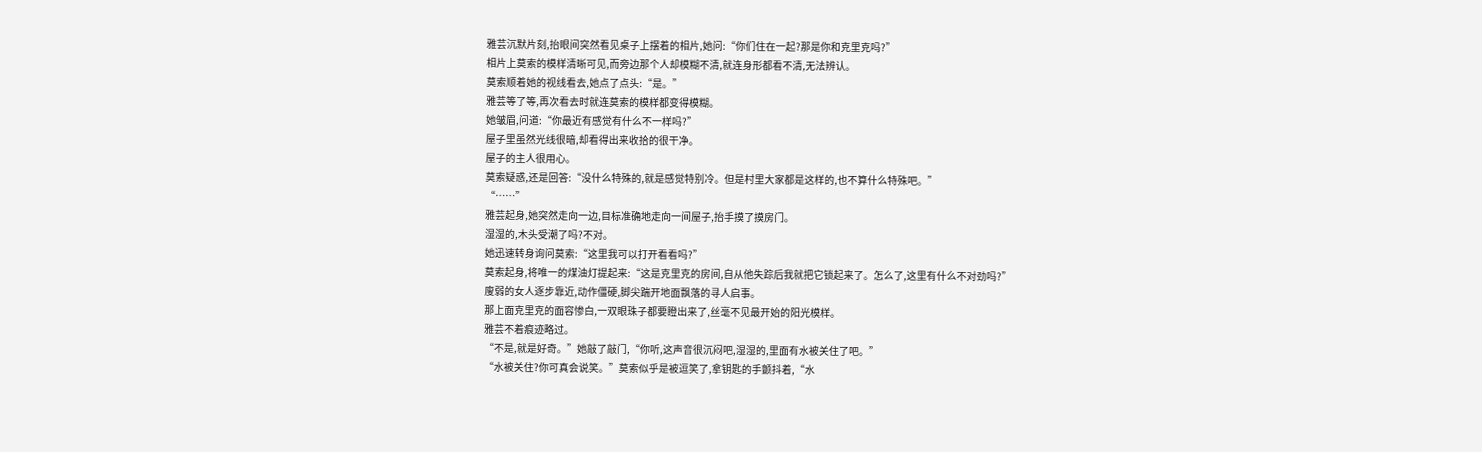雅芸沉默片刻,抬眼间突然看见桌子上摆着的相片,她问:“你们住在一起?那是你和克里克吗?”
相片上莫索的模样清晰可见,而旁边那个人却模糊不清,就连身形都看不清,无法辨认。
莫索顺着她的视线看去,她点了点头:“是。”
雅芸等了等,再次看去时就连莫索的模样都变得模糊。
她皱眉,问道:“你最近有感觉有什么不一样吗?”
屋子里虽然光线很暗,却看得出来收拾的很干净。
屋子的主人很用心。
莫索疑惑,还是回答:“没什么特殊的,就是感觉特别冷。但是村里大家都是这样的,也不算什么特殊吧。”
“……”
雅芸起身,她突然走向一边,目标准确地走向一间屋子,抬手摸了摸房门。
湿湿的,木头受潮了吗?不对。
她迅速转身询问莫索:“这里我可以打开看看吗?”
莫索起身,将唯一的煤油灯提起来:“这是克里克的房间,自从他失踪后我就把它锁起来了。怎么了,这里有什么不对劲吗?”
廋弱的女人逐步靠近,动作僵硬,脚尖踹开地面飘落的寻人启事。
那上面克里克的面容惨白,一双眼珠子都要瞪出来了,丝毫不见最开始的阳光模样。
雅芸不着痕迹略过。
“不是,就是好奇。”她敲了敲门,“你听,这声音很沉闷吧,湿湿的,里面有水被关住了吧。”
“水被关住?你可真会说笑。”莫索似乎是被逗笑了,拿钥匙的手颤抖着,“水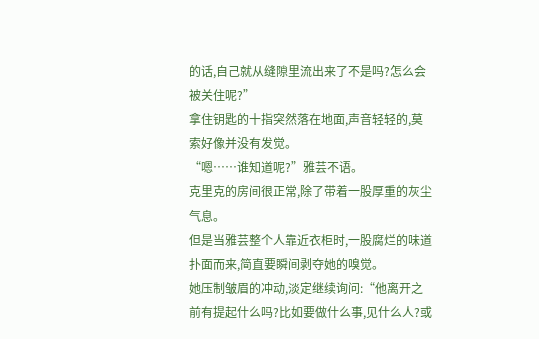的话,自己就从缝隙里流出来了不是吗?怎么会被关住呢?”
拿住钥匙的十指突然落在地面,声音轻轻的,莫索好像并没有发觉。
“嗯……谁知道呢?”雅芸不语。
克里克的房间很正常,除了带着一股厚重的灰尘气息。
但是当雅芸整个人靠近衣柜时,一股腐烂的味道扑面而来,简直要瞬间剥夺她的嗅觉。
她压制皱眉的冲动,淡定继续询问:“他离开之前有提起什么吗?比如要做什么事,见什么人?或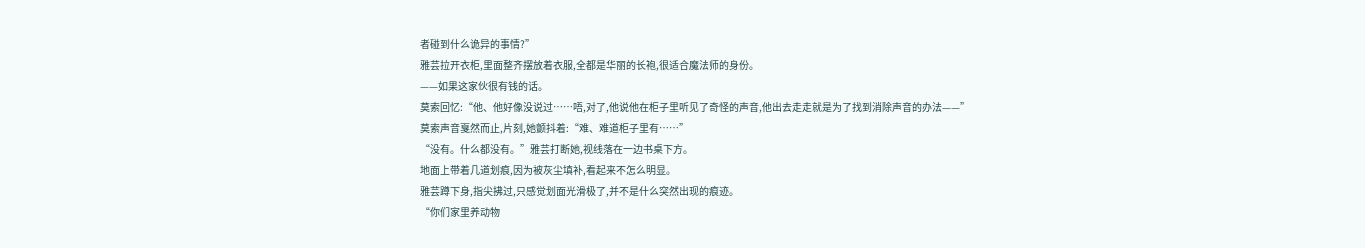者碰到什么诡异的事情?”
雅芸拉开衣柜,里面整齐摆放着衣服,全都是华丽的长袍,很适合魔法师的身份。
——如果这家伙很有钱的话。
莫索回忆:“他、他好像没说过……唔,对了,他说他在柜子里听见了奇怪的声音,他出去走走就是为了找到消除声音的办法——”
莫索声音戛然而止,片刻,她颤抖着:“难、难道柜子里有……”
“没有。什么都没有。”雅芸打断她,视线落在一边书桌下方。
地面上带着几道划痕,因为被灰尘填补,看起来不怎么明显。
雅芸蹲下身,指尖拂过,只感觉划面光滑极了,并不是什么突然出现的痕迹。
“你们家里养动物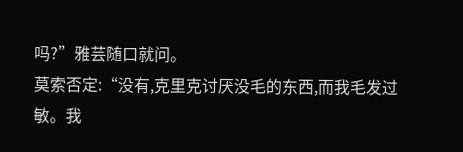吗?”雅芸随口就问。
莫索否定:“没有,克里克讨厌没毛的东西,而我毛发过敏。我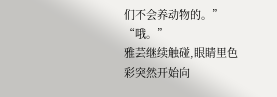们不会养动物的。”
“哦。”
雅芸继续触碰,眼睛里色彩突然开始向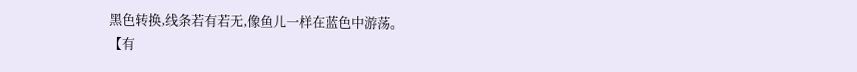黑色转换,线条若有若无,像鱼儿一样在蓝色中游荡。
【有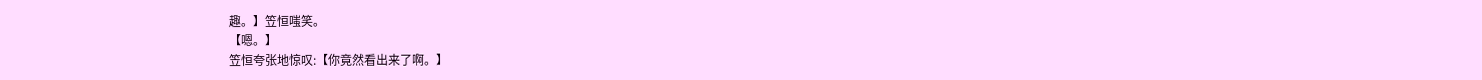趣。】笠恒嗤笑。
【嗯。】
笠恒夸张地惊叹:【你竟然看出来了啊。】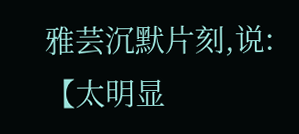雅芸沉默片刻,说:【太明显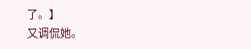了。】
又调侃她。